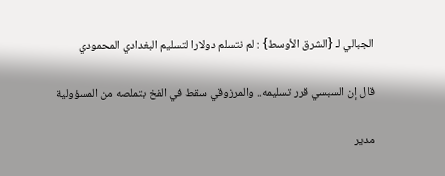الجبالي لـ {الشرق الأوسط} : لم نتسلم دولارا لتسليم البغدادي المحمودي

قال إن السبسي قرر تسليمه.. والمرزوقي سقط في الفخ بتملصه من المسؤولية

مدير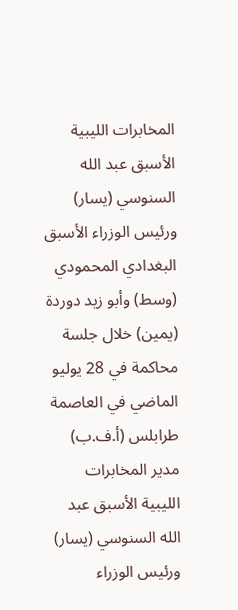المخابرات الليبية الأسبق عبد الله السنوسي (يسار) ورئيس الوزراء الأسبق البغدادي المحمودي (وسط) وأبو زيد دوردة (يمين) خلال جلسة محاكمة في 28 يوليو الماضي في العاصمة طرابلس (أ.ف.ب)
مدير المخابرات الليبية الأسبق عبد الله السنوسي (يسار) ورئيس الوزراء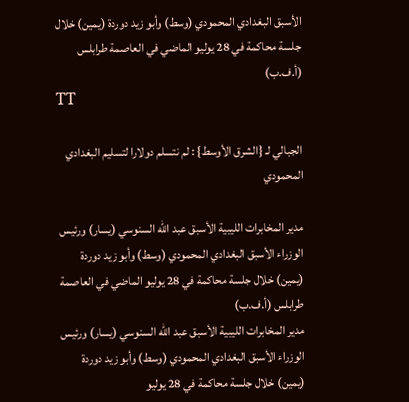الأسبق البغدادي المحمودي (وسط) وأبو زيد دوردة (يمين) خلال جلسة محاكمة في 28 يوليو الماضي في العاصمة طرابلس (أ.ف.ب)
TT

الجبالي لـ {الشرق الأوسط} : لم نتسلم دولارا لتسليم البغدادي المحمودي

مدير المخابرات الليبية الأسبق عبد الله السنوسي (يسار) ورئيس الوزراء الأسبق البغدادي المحمودي (وسط) وأبو زيد دوردة (يمين) خلال جلسة محاكمة في 28 يوليو الماضي في العاصمة طرابلس (أ.ف.ب)
مدير المخابرات الليبية الأسبق عبد الله السنوسي (يسار) ورئيس الوزراء الأسبق البغدادي المحمودي (وسط) وأبو زيد دوردة (يمين) خلال جلسة محاكمة في 28 يوليو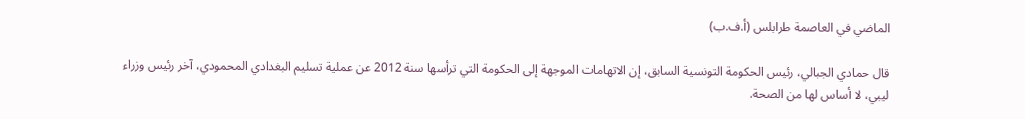الماضي في العاصمة طرابلس (أ.ف.ب)

قال حمادي الجبالي، رئيس الحكومة التونسية السابق، إن الاتهامات الموجهة إلى الحكومة التي ترأسها سنة 2012 عن عملية تسليم البغدادي المحمودي، آخر رئيس وزراء ليبي، لا أساس لها من الصحة.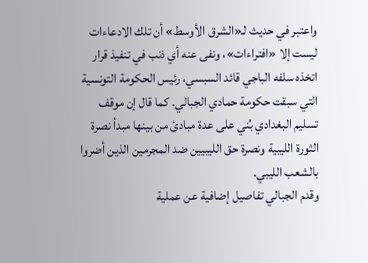واعتبر في حديث لـ«الشرق الأوسط» أن تلك الادعاءات ليست إلا «افتراءات»، ونفى عنه أي ذنب في تنفيذ قرار اتخذه سلفه الباجي قائد السبسي، رئيس الحكومة التونسية التي سبقت حكومة حمادي الجبالي. كما قال إن موقف تسليم البغدادي بُني على عدة مبادئ من بينها مبدأ نصرة الثورة الليبية ونصرة حق الليبيين ضد المجرمين الذين أضروا بالشعب الليبي.
وقدم الجبالي تفاصيل إضافية عن عملية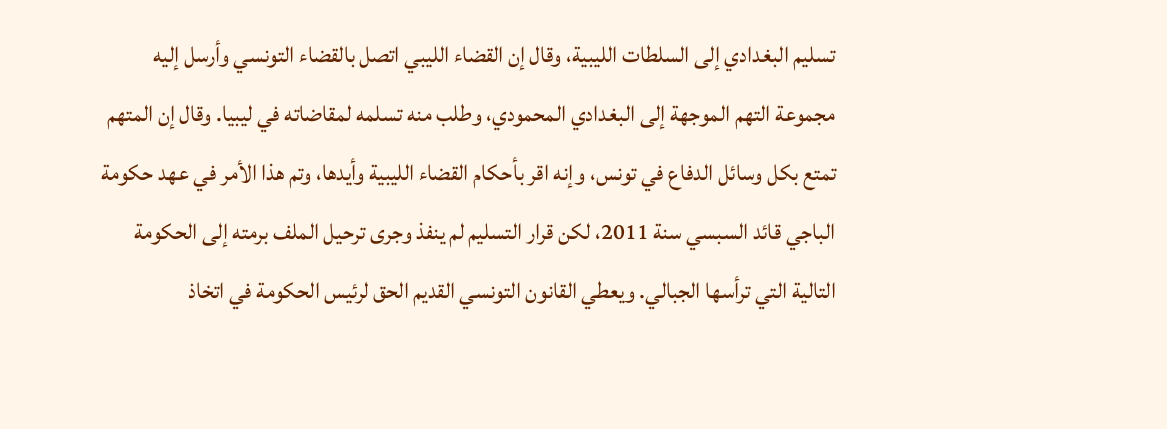تسليم البغدادي إلى السلطات الليبية، وقال إن القضاء الليبي اتصل بالقضاء التونسي وأرسل إليه مجموعة التهم الموجهة إلى البغدادي المحمودي، وطلب منه تسلمه لمقاضاته في ليبيا. وقال إن المتهم تمتع بكل وسائل الدفاع في تونس، وإنه اقر بأحكام القضاء الليبية وأيدها، وتم هذا الأمر في عهد حكومة الباجي قائد السبسي سنة 2011، لكن قرار التسليم لم ينفذ وجرى ترحيل الملف برمته إلى الحكومة التالية التي ترأسها الجبالي. ويعطي القانون التونسي القديم الحق لرئيس الحكومة في اتخاذ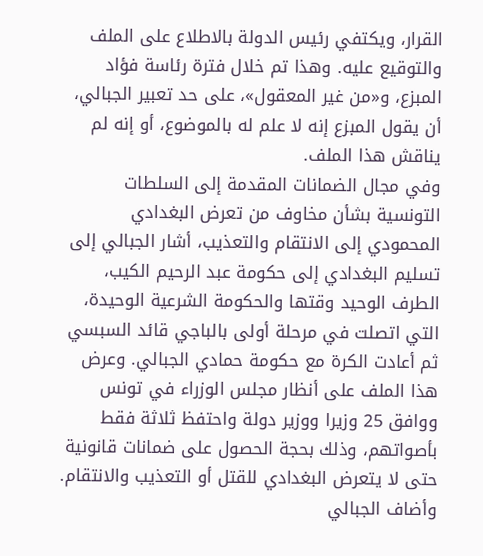القرار، ويكتفي رئيس الدولة بالاطلاع على الملف والتوقيع عليه. وهذا تم خلال فترة رئاسة فؤاد المبزع، و«من غير المعقول»، على حد تعبير الجبالي، أن يقول المبزع إنه لا علم له بالموضوع، أو إنه لم يناقش هذا الملف.
وفي مجال الضمانات المقدمة إلى السلطات التونسية بشأن مخاوف من تعرض البغدادي المحمودي إلى الانتقام والتعذيب، أشار الجبالي إلى تسليم البغدادي إلى حكومة عبد الرحيم الكيب، الطرف الوحيد وقتها والحكومة الشرعية الوحيدة، التي اتصلت في مرحلة أولى بالباجي قائد السبسي ثم أعادت الكرة مع حكومة حمادي الجبالي. وعرض هذا الملف على أنظار مجلس الوزراء في تونس ووافق 25 وزيرا ووزير دولة واحتفظ ثلاثة فقط بأصواتهم، وذلك بحجة الحصول على ضمانات قانونية حتى لا يتعرض البغدادي للقتل أو التعذيب والانتقام.
وأضاف الجبالي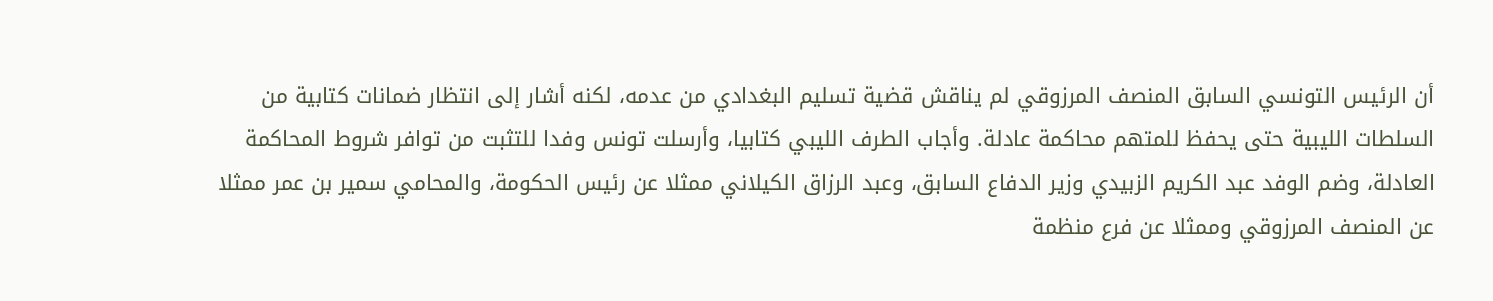أن الرئيس التونسي السابق المنصف المرزوقي لم يناقش قضية تسليم البغدادي من عدمه، لكنه أشار إلى انتظار ضمانات كتابية من السلطات الليبية حتى يحفظ للمتهم محاكمة عادلة. وأجاب الطرف الليبي كتابيا، وأرسلت تونس وفدا للتثبت من توافر شروط المحاكمة العادلة، وضم الوفد عبد الكريم الزبيدي وزير الدفاع السابق، وعبد الرزاق الكيلاني ممثلا عن رئيس الحكومة، والمحامي سمير بن عمر ممثلا عن المنصف المرزوقي وممثلا عن فرع منظمة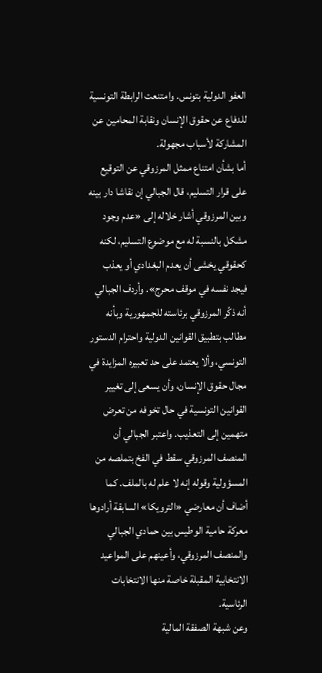العفو الدولية بتونس. وامتنعت الرابطة التونسية للدفاع عن حقوق الإنسان ونقابة المحامين عن المشاركة لأسباب مجهولة.
أما بشأن امتناع ممثل المرزوقي عن التوقيع على قرار التسليم، قال الجبالي إن نقاشا دار بينه وبين المرزوقي أشار خلاله إلى «عدم وجود مشكل بالنسبة له مع موضوع التسليم، لكنه كحقوقي يخشى أن يعدم البغدادي أو يعذب فيجد نفسه في موقف محرج». وأردف الجبالي أنه ذكّر المرزوقي برئاسته للجمهورية وبأنه مطالب بتطبيق القوانين الدولية واحترام الدستور التونسي، وألا يعتمد على حد تعبيره المزايدة في مجال حقوق الإنسان، وأن يسعى إلى تغيير القوانين التونسية في حال تخوفه من تعرض متهمين إلى التعذيب. واعتبر الجبالي أن المنصف المرزوقي سقط في الفخ بتملصه من المسؤولية وقوله إنه لا علم له بالملف. كما أضاف أن معارضي «الترويكا» السابقة أرادوها معركة حامية الوطيس بين حمادي الجبالي والمنصف المرزوقي، وأعينهم على المواعيد الانتخابية المقبلة خاصة منها الانتخابات الرئاسية.
وعن شبهة الصفقة المالية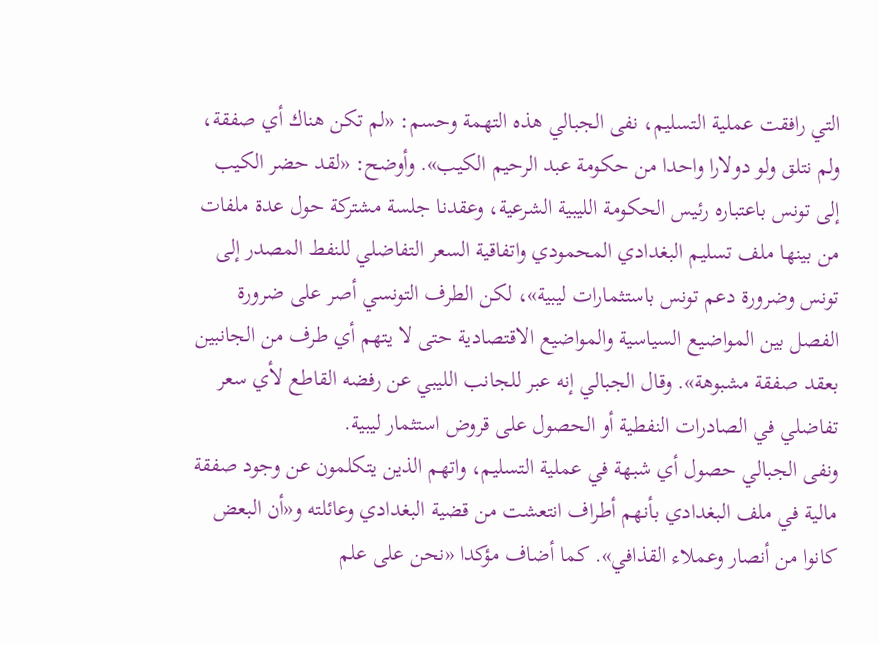التي رافقت عملية التسليم، نفى الجبالي هذه التهمة وحسم: «لم تكن هناك أي صفقة، ولم نتلق ولو دولارا واحدا من حكومة عبد الرحيم الكيب». وأوضح: «لقد حضر الكيب إلى تونس باعتباره رئيس الحكومة الليبية الشرعية، وعقدنا جلسة مشتركة حول عدة ملفات من بينها ملف تسليم البغدادي المحمودي واتفاقية السعر التفاضلي للنفط المصدر إلى تونس وضرورة دعم تونس باستثمارات ليبية»، لكن الطرف التونسي أصر على ضرورة الفصل بين المواضيع السياسية والمواضيع الاقتصادية حتى لا يتهم أي طرف من الجانبين بعقد صفقة مشبوهة». وقال الجبالي إنه عبر للجانب الليبي عن رفضه القاطع لأي سعر تفاضلي في الصادرات النفطية أو الحصول على قروض استثمار ليبية.
ونفى الجبالي حصول أي شبهة في عملية التسليم، واتهم الذين يتكلمون عن وجود صفقة مالية في ملف البغدادي بأنهم أطراف انتعشت من قضية البغدادي وعائلته و«أن البعض كانوا من أنصار وعملاء القذافي». كما أضاف مؤكدا «نحن على علم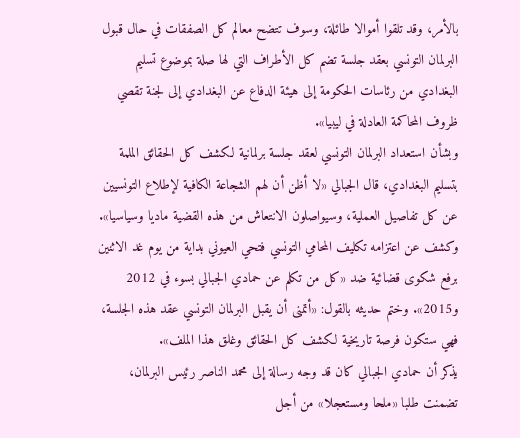بالأمر، وقد تلقوا أموالا طائلة، وسوف تتضح معالم كل الصفقات في حال قبول البرلمان التونسي بعقد جلسة تضم كل الأطراف التي لها صلة بموضوع تسليم البغدادي من رئاسات الحكومة إلى هيئة الدفاع عن البغدادي إلى لجنة تقصي ظروف المحاكمة العادلة في ليبيا».
وبشأن استعداد البرلمان التونسي لعقد جلسة برلمانية لكشف كل الحقائق الملمة بتسليم البغدادي، قال الجبالي «لا أظن أن لهم الشجاعة الكافية لإطلاع التونسيين عن كل تفاصيل العملية، وسيواصلون الانتعاش من هذه القضية ماديا وسياسيا». وكشف عن اعتزامه تكليف المحامي التونسي فتحي العيوني بداية من يوم غد الاثنين برفع شكوى قضائية ضد «كل من تكلم عن حمادي الجبالي بسوء في 2012 و2015». وختم حديثه بالقول: «أتمنى أن يقبل البرلمان التونسي عقد هذه الجلسة، فهي ستكون فرصة تاريخية لكشف كل الحقائق وغلق هذا الملف».
يذكر أن حمادي الجبالي كان قد وجه رسالة إلى محمد الناصر رئيس البرلمان، تضمنت طلبا «ملحا ومستعجلا» من أجل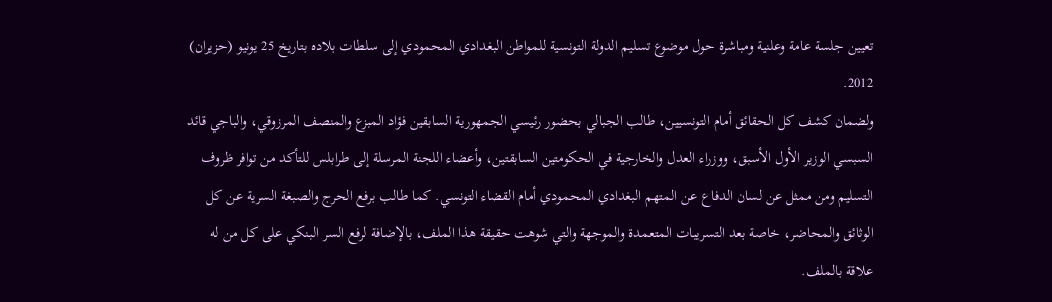تعيين جلسة عامة وعلنية ومباشرة حول موضوع تسليم الدولة التونسية للمواطن البغدادي المحمودي إلى سلطات بلاده بتاريخ 25 يونيو (حزيران) 2012.
ولضمان كشف كل الحقائق أمام التونسيين، طالب الجبالي بحضور رئيسي الجمهورية السابقين فؤاد المبزع والمنصف المرزوقي، والباجي قائد السبسي الوزير الأول الأسبق، ووزراء العدل والخارجية في الحكومتين السابقتين، وأعضاء اللجنة المرسلة إلى طرابلس للتأكد من توافر ظروف التسليم ومن ممثل عن لسان الدفاع عن المتهم البغدادي المحمودي أمام القضاء التونسي. كما طالب برفع الحرج والصبغة السرية عن كل الوثائق والمحاضر، خاصة بعد التسريبات المتعمدة والموجهة والتي شوهت حقيقة هذا الملف، بالإضافة لرفع السر البنكي على كل من له علاقة بالملف.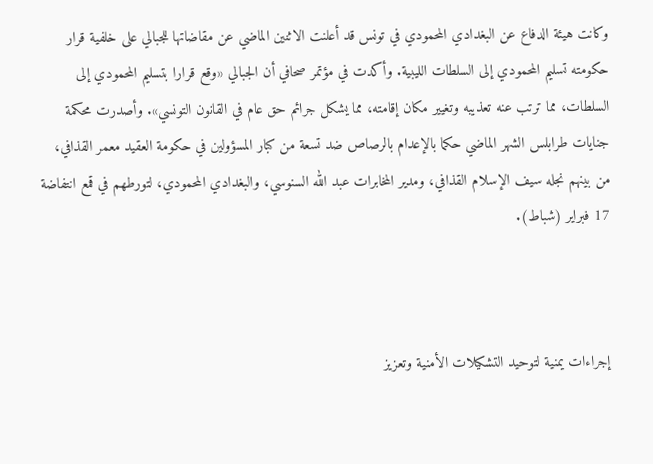وكانت هيئة الدفاع عن البغدادي المحمودي في تونس قد أعلنت الاثنين الماضي عن مقاضاتها للجبالي على خلفية قرار حكومته تسليم المحمودي إلى السلطات الليبية. وأكدت في مؤتمر صحافي أن الجبالي «وقع قرارا بتسليم المحمودي إلى السلطات، مما ترتب عنه تعذيبه وتغيير مكان إقامته، مما يشكل جرائم حق عام في القانون التونسي». وأصدرت محكمة جنايات طرابلس الشهر الماضي حكما بالإعدام بالرصاص ضد تسعة من كبار المسؤولين في حكومة العقيد معمر القذافي، من بينهم نجله سيف الإسلام القذافي، ومدير المخابرات عبد الله السنوسي، والبغدادي المحمودي، لتورطهم في قمع انتفاضة 17 فبراير (شباط).



إجراءات يمنية لتوحيد التشكيلات الأمنية وتعزيز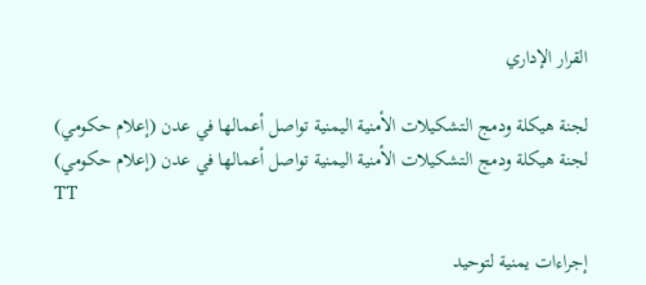القرار الإداري

لجنة هيكلة ودمج التشكيلات الأمنية اليمنية تواصل أعمالها في عدن (إعلام حكومي)
لجنة هيكلة ودمج التشكيلات الأمنية اليمنية تواصل أعمالها في عدن (إعلام حكومي)
TT

إجراءات يمنية لتوحيد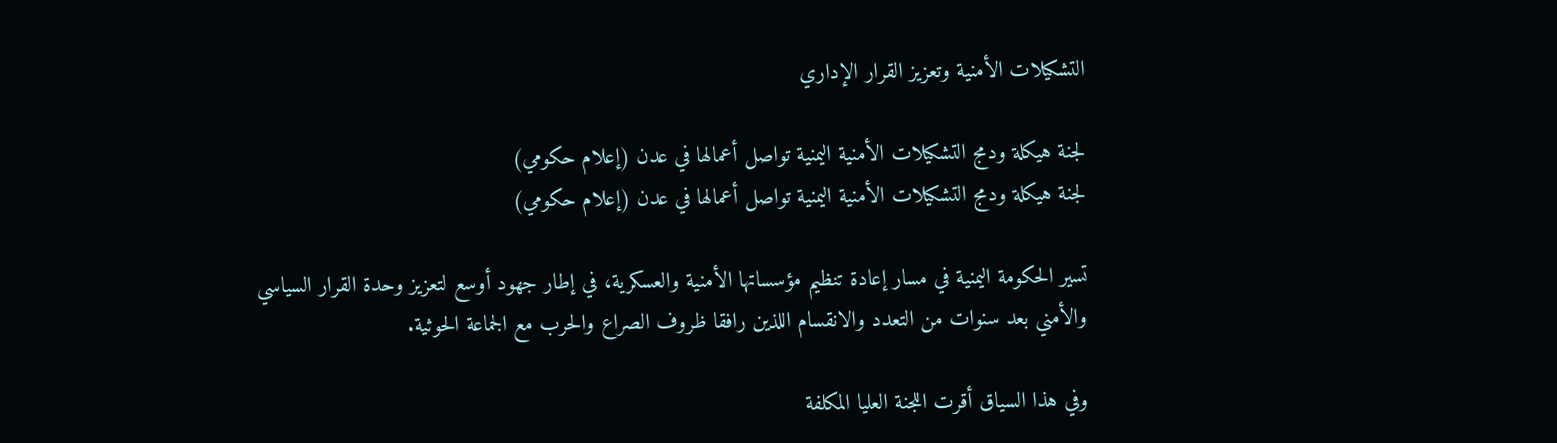التشكيلات الأمنية وتعزيز القرار الإداري

لجنة هيكلة ودمج التشكيلات الأمنية اليمنية تواصل أعمالها في عدن (إعلام حكومي)
لجنة هيكلة ودمج التشكيلات الأمنية اليمنية تواصل أعمالها في عدن (إعلام حكومي)

تسير الحكومة اليمنية في مسار إعادة تنظيم مؤسساتها الأمنية والعسكرية، في إطار جهود أوسع لتعزيز وحدة القرار السياسي والأمني بعد سنوات من التعدد والانقسام اللذين رافقا ظروف الصراع والحرب مع الجماعة الحوثية.

وفي هذا السياق أقرت اللجنة العليا المكلفة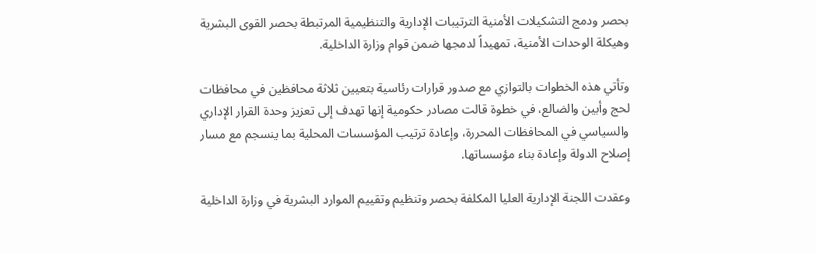بحصر ودمج التشكيلات الأمنية الترتيبات الإدارية والتنظيمية المرتبطة بحصر القوى البشرية وهيكلة الوحدات الأمنية، تمهيداً لدمجها ضمن قوام وزارة الداخلية.

وتأتي هذه الخطوات بالتوازي مع صدور قرارات رئاسية بتعيين ثلاثة محافظين في محافظات لحج وأبين والضالع، في خطوة قالت مصادر حكومية إنها تهدف إلى تعزيز وحدة القرار الإداري والسياسي في المحافظات المحررة، وإعادة ترتيب المؤسسات المحلية بما ينسجم مع مسار إصلاح الدولة وإعادة بناء مؤسساتها.

وعقدت اللجنة الإدارية العليا المكلفة بحصر وتنظيم وتقييم الموارد البشرية في وزارة الداخلية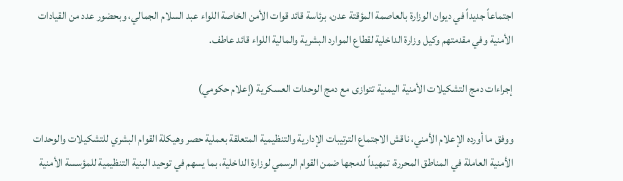اجتماعاً جديداً في ديوان الوزارة بالعاصمة المؤقتة عدن، برئاسة قائد قوات الأمن الخاصة اللواء عبد السلام الجمالي، وبحضور عدد من القيادات الأمنية وفي مقدمتهم وكيل وزارة الداخلية لقطاع الموارد البشرية والمالية اللواء قائد عاطف.

إجراءات دمج التشكيلات الأمنية اليمنية تتوازى مع دمج الوحدات العسكرية (إعلام حكومي)

ووفق ما أورده الإعلام الأمني، ناقش الاجتماع الترتيبات الإدارية والتنظيمية المتعلقة بعملية حصر وهيكلة القوام البشري للتشكيلات والوحدات الأمنية العاملة في المناطق المحررة، تمهيداً لدمجها ضمن القوام الرسمي لوزارة الداخلية، بما يسهم في توحيد البنية التنظيمية للمؤسسة الأمنية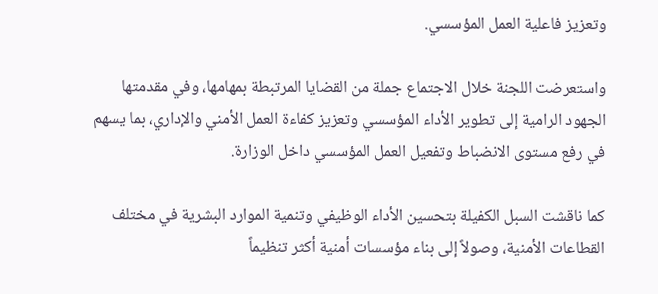وتعزيز فاعلية العمل المؤسسي.

واستعرضت اللجنة خلال الاجتماع جملة من القضايا المرتبطة بمهامها، وفي مقدمتها الجهود الرامية إلى تطوير الأداء المؤسسي وتعزيز كفاءة العمل الأمني والإداري، بما يسهم في رفع مستوى الانضباط وتفعيل العمل المؤسسي داخل الوزارة.

كما ناقشت السبل الكفيلة بتحسين الأداء الوظيفي وتنمية الموارد البشرية في مختلف القطاعات الأمنية، وصولاً إلى بناء مؤسسات أمنية أكثر تنظيماً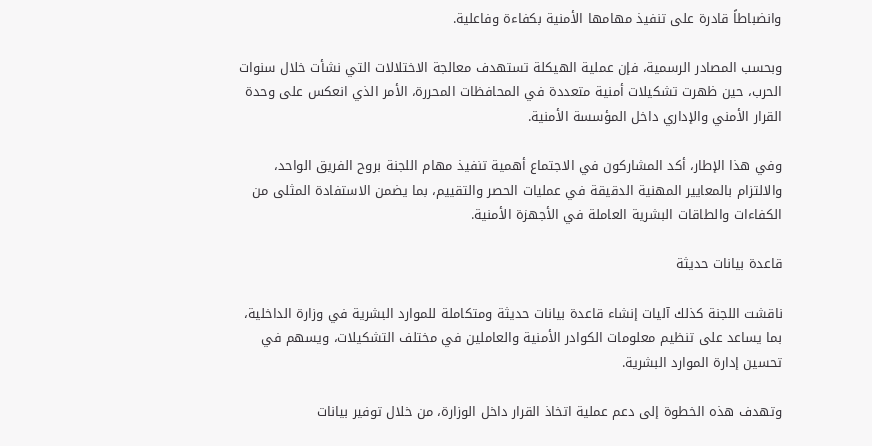وانضباطاً قادرة على تنفيذ مهامها الأمنية بكفاءة وفاعلية.

وبحسب المصادر الرسمية، فإن عملية الهيكلة تستهدف معالجة الاختلالات التي نشأت خلال سنوات الحرب، حين ظهرت تشكيلات أمنية متعددة في المحافظات المحررة، الأمر الذي انعكس على وحدة القرار الأمني والإداري داخل المؤسسة الأمنية.

وفي هذا الإطار، أكد المشاركون في الاجتماع أهمية تنفيذ مهام اللجنة بروح الفريق الواحد، والالتزام بالمعايير المهنية الدقيقة في عمليات الحصر والتقييم، بما يضمن الاستفادة المثلى من الكفاءات والطاقات البشرية العاملة في الأجهزة الأمنية.

قاعدة بيانات حديثة

ناقشت اللجنة كذلك آليات إنشاء قاعدة بيانات حديثة ومتكاملة للموارد البشرية في وزارة الداخلية، بما يساعد على تنظيم معلومات الكوادر الأمنية والعاملين في مختلف التشكيلات، ويسهم في تحسين إدارة الموارد البشرية.

وتهدف هذه الخطوة إلى دعم عملية اتخاذ القرار داخل الوزارة، من خلال توفير بيانات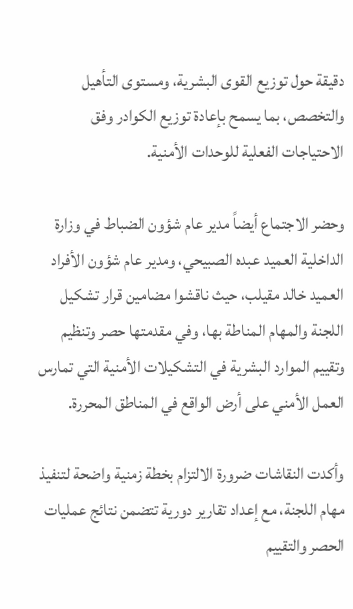دقيقة حول توزيع القوى البشرية، ومستوى التأهيل والتخصص، بما يسمح بإعادة توزيع الكوادر وفق الاحتياجات الفعلية للوحدات الأمنية.

وحضر الاجتماع أيضاً مدير عام شؤون الضباط في وزارة الداخلية العميد عبده الصبيحي، ومدير عام شؤون الأفراد العميد خالد مقيلب، حيث ناقشوا مضامين قرار تشكيل اللجنة والمهام المناطة بها، وفي مقدمتها حصر وتنظيم وتقييم الموارد البشرية في التشكيلات الأمنية التي تمارس العمل الأمني على أرض الواقع في المناطق المحررة.

وأكدت النقاشات ضرورة الالتزام بخطة زمنية واضحة لتنفيذ مهام اللجنة، مع إعداد تقارير دورية تتضمن نتائج عمليات الحصر والتقييم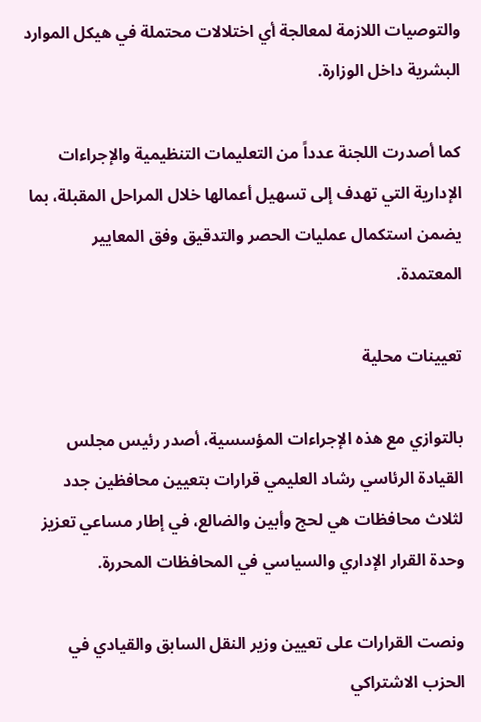والتوصيات اللازمة لمعالجة أي اختلالات محتملة في هيكل الموارد البشرية داخل الوزارة.

كما أصدرت اللجنة عدداً من التعليمات التنظيمية والإجراءات الإدارية التي تهدف إلى تسهيل أعمالها خلال المراحل المقبلة، بما يضمن استكمال عمليات الحصر والتدقيق وفق المعايير المعتمدة.

تعيينات محلية

بالتوازي مع هذه الإجراءات المؤسسية، أصدر رئيس مجلس القيادة الرئاسي رشاد العليمي قرارات بتعيين محافظين جدد لثلاث محافظات هي لحج وأبين والضالع، في إطار مساعي تعزيز وحدة القرار الإداري والسياسي في المحافظات المحررة.

ونصت القرارات على تعيين وزير النقل السابق والقيادي في الحزب الاشتراكي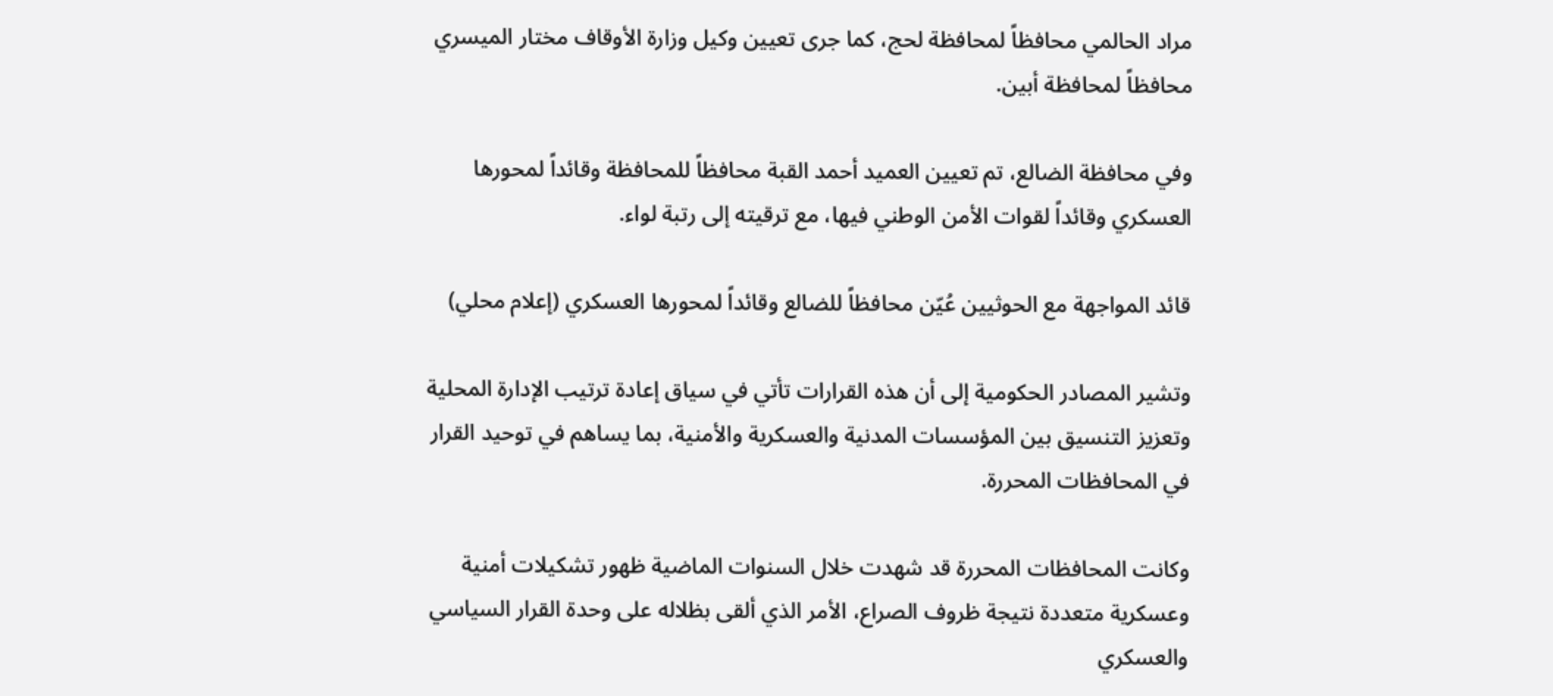مراد الحالمي محافظاً لمحافظة لحج، كما جرى تعيين وكيل وزارة الأوقاف مختار الميسري محافظاً لمحافظة أبين.

وفي محافظة الضالع، تم تعيين العميد أحمد القبة محافظاً للمحافظة وقائداً لمحورها العسكري وقائداً لقوات الأمن الوطني فيها، مع ترقيته إلى رتبة لواء.

قائد المواجهة مع الحوثيين عُيّن محافظاً للضالع وقائداً لمحورها العسكري (إعلام محلي)

وتشير المصادر الحكومية إلى أن هذه القرارات تأتي في سياق إعادة ترتيب الإدارة المحلية وتعزيز التنسيق بين المؤسسات المدنية والعسكرية والأمنية، بما يساهم في توحيد القرار في المحافظات المحررة.

وكانت المحافظات المحررة قد شهدت خلال السنوات الماضية ظهور تشكيلات أمنية وعسكرية متعددة نتيجة ظروف الصراع، الأمر الذي ألقى بظلاله على وحدة القرار السياسي والعسكري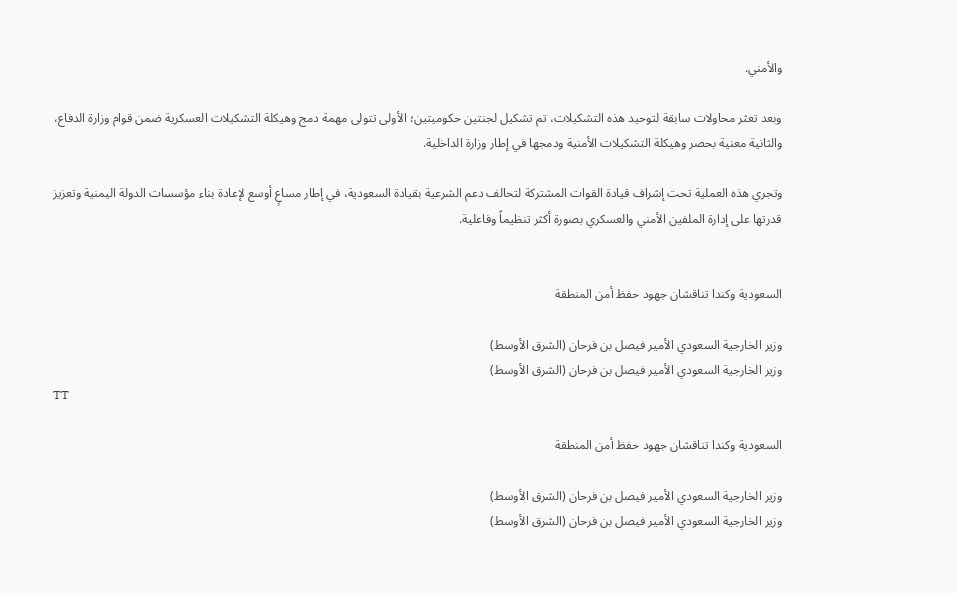والأمني.

وبعد تعثر محاولات سابقة لتوحيد هذه التشكيلات، تم تشكيل لجنتين حكوميتين؛ الأولى تتولى مهمة دمج وهيكلة التشكيلات العسكرية ضمن قوام وزارة الدفاع، والثانية معنية بحصر وهيكلة التشكيلات الأمنية ودمجها في إطار وزارة الداخلية.

وتجري هذه العملية تحت إشراف قيادة القوات المشتركة لتحالف دعم الشرعية بقيادة السعودية، في إطار مساعٍ أوسع لإعادة بناء مؤسسات الدولة اليمنية وتعزيز قدرتها على إدارة الملفين الأمني والعسكري بصورة أكثر تنظيماً وفاعلية.


السعودية وكندا تناقشان جهود حفظ أمن المنطقة

وزير الخارجية السعودي الأمير فيصل بن فرحان (الشرق الأوسط)
وزير الخارجية السعودي الأمير فيصل بن فرحان (الشرق الأوسط)
TT

السعودية وكندا تناقشان جهود حفظ أمن المنطقة

وزير الخارجية السعودي الأمير فيصل بن فرحان (الشرق الأوسط)
وزير الخارجية السعودي الأمير فيصل بن فرحان (الشرق الأوسط)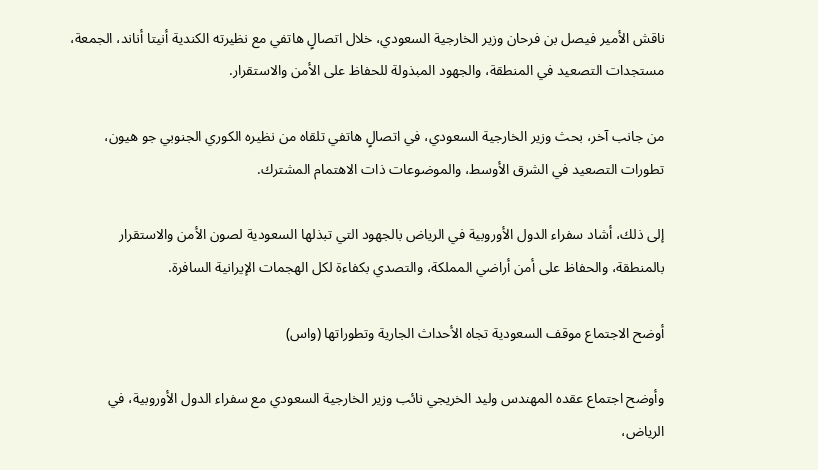ناقش الأمير فيصل بن فرحان وزير الخارجية السعودي، خلال اتصالٍ هاتفي مع نظيرته الكندية أنيتا أناند، الجمعة، مستجدات التصعيد في المنطقة، والجهود المبذولة للحفاظ على الأمن والاستقرار.

من جانب آخر، بحث وزير الخارجية السعودي، في اتصالٍ هاتفي تلقاه من نظيره الكوري الجنوبي جو هيون، تطورات التصعيد في الشرق الأوسط، والموضوعات ذات الاهتمام المشترك.

إلى ذلك، أشاد سفراء الدول الأوروبية في الرياض بالجهود التي تبذلها السعودية لصون الأمن والاستقرار بالمنطقة، والحفاظ على أمن أراضي المملكة، والتصدي بكفاءة لكل الهجمات الإيرانية السافرة.

أوضح الاجتماع موقف السعودية تجاه الأحداث الجارية وتطوراتها (واس)

وأوضح اجتماع عقده المهندس وليد الخريجي نائب وزير الخارجية السعودي مع سفراء الدول الأوروبية، في الرياض،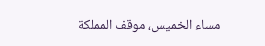مساء الخميس، موقف المملكة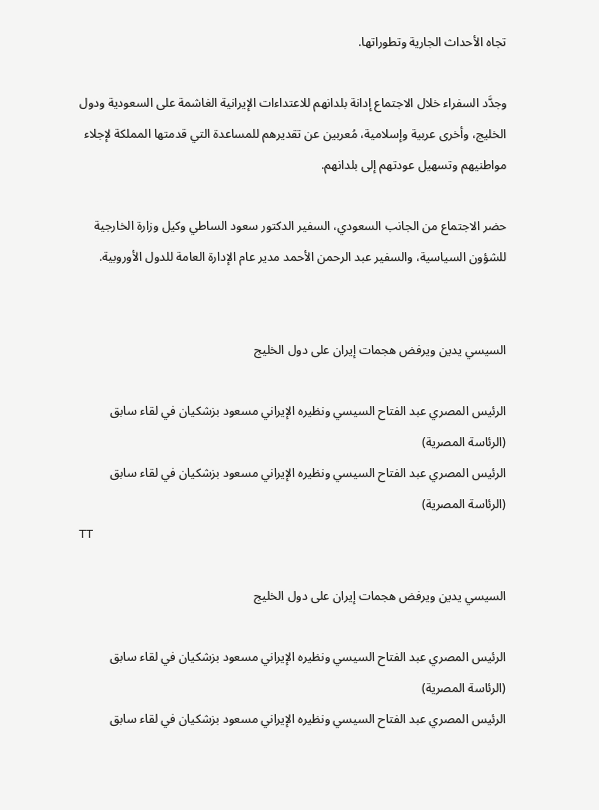تجاه الأحداث الجارية وتطوراتها.

وجدَّد السفراء خلال الاجتماع إدانة بلدانهم للاعتداءات الإيرانية الغاشمة على السعودية ودول الخليج، وأخرى عربية وإسلامية، مُعربين عن تقديرهم للمساعدة التي قدمتها المملكة لإجلاء مواطنيهم وتسهيل عودتهم إلى بلدانهم.

حضر الاجتماع من الجانب السعودي، السفير الدكتور سعود الساطي وكيل وزارة الخارجية للشؤون السياسية، والسفير عبد الرحمن الأحمد مدير عام الإدارة العامة للدول الأوروبية.


السيسي يدين ويرفض هجمات إيران على دول الخليج

الرئيس المصري عبد الفتاح السيسي ونظيره الإيراني مسعود بزشكيان في لقاء سابق (الرئاسة المصرية)
الرئيس المصري عبد الفتاح السيسي ونظيره الإيراني مسعود بزشكيان في لقاء سابق (الرئاسة المصرية)
TT

السيسي يدين ويرفض هجمات إيران على دول الخليج

الرئيس المصري عبد الفتاح السيسي ونظيره الإيراني مسعود بزشكيان في لقاء سابق (الرئاسة المصرية)
الرئيس المصري عبد الفتاح السيسي ونظيره الإيراني مسعود بزشكيان في لقاء سابق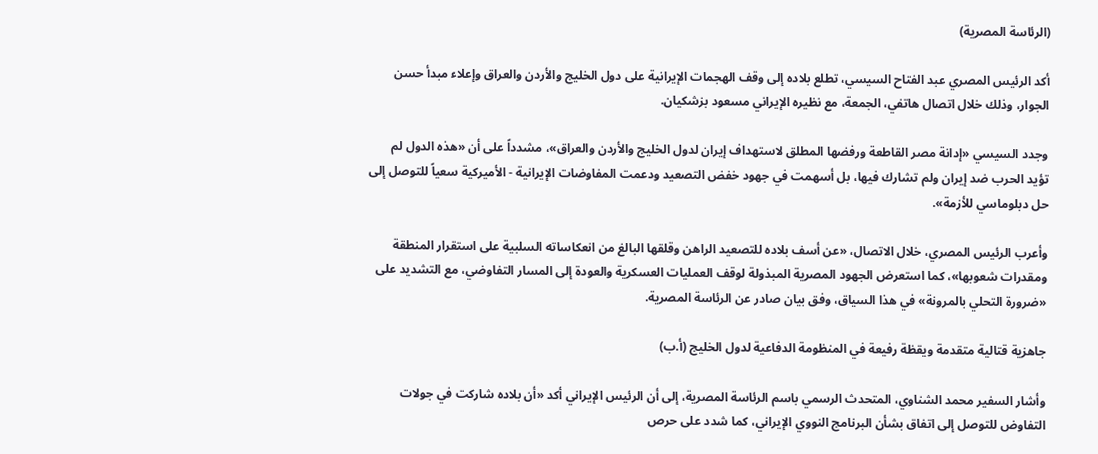(الرئاسة المصرية)

أكد الرئيس المصري عبد الفتاح السيسي، تطلع بلاده إلى وقف الهجمات الإيرانية على دول الخليج والأردن والعراق وإعلاء مبدأ حسن الجوار، وذلك خلال اتصال هاتفي، الجمعة، مع نظيره الإيراني مسعود بزشكيان.

وجدد السيسي «إدانة مصر القاطعة ورفضها المطلق لاستهداف إيران لدول الخليج والأردن والعراق»، مشدداً على أن «هذه الدول لم تؤيد الحرب ضد إيران ولم تشارك فيها، بل أسهمت في جهود خفض التصعيد ودعمت المفاوضات الإيرانية - الأميركية سعياً للتوصل إلى حل دبلوماسي للأزمة».

وأعرب الرئيس المصري، خلال الاتصال، «عن أسف بلاده للتصعيد الراهن وقلقها البالغ من انعكاساته السلبية على استقرار المنطقة ومقدرات شعوبها»، كما استعرض الجهود المصرية المبذولة لوقف العمليات العسكرية والعودة إلى المسار التفاوضي، مع التشديد على «ضرورة التحلي بالمرونة» في هذا السياق، وفق بيان صادر عن الرئاسة المصرية.

جاهزية قتالية متقدمة ويقظة رفيعة في المنظومة الدفاعية لدول الخليج (أ.ب)

وأشار السفير محمد الشناوي، المتحدث الرسمي باسم الرئاسة المصرية، إلى أن الرئيس الإيراني أكد «أن بلاده شاركت في جولات التفاوض للتوصل إلى اتفاق بشأن البرنامج النووي الإيراني، كما شدد على حرص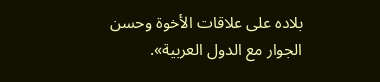بلاده على علاقات الأخوة وحسن الجوار مع الدول العربية».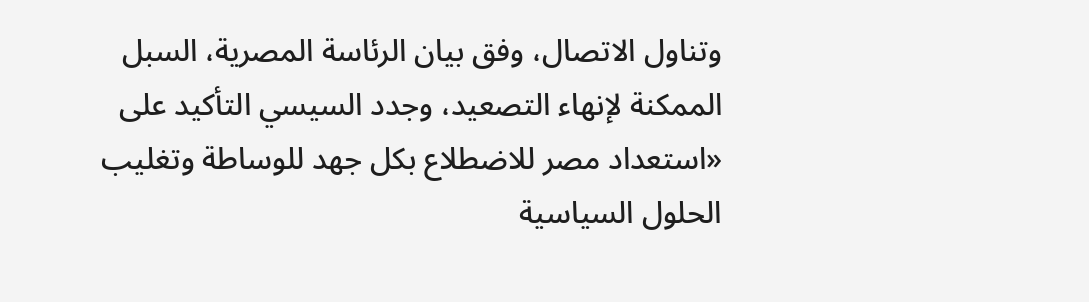وتناول الاتصال، وفق بيان الرئاسة المصرية، السبل الممكنة لإنهاء التصعيد، وجدد السيسي التأكيد على «استعداد مصر للاضطلاع بكل جهد للوساطة وتغليب الحلول السياسية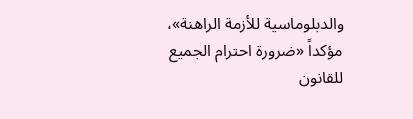والدبلوماسية للأزمة الراهنة»، مؤكداً «ضرورة احترام الجميع للقانون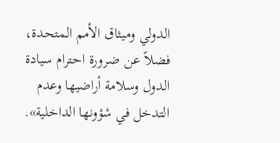الدولي وميثاق الأمم المتحدة، فضلاً عن ضرورة احترام سيادة الدول وسلامة أراضيها وعدم التدخل في شؤونها الداخلية».